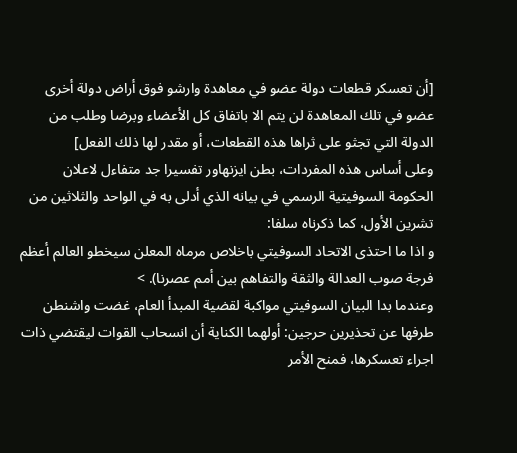[أن تعسكر قطعات دولة عضو في معاهدة وارشو فوق أراض دولة أخرى عضو في تلك المعاهدة لن يتم الا باتفاق كل الأعضاء وبرضا وطلب من الدولة التي تجثو على ثراها هذه القطعات، أو مقدر لها ذلك الفعل]
وعلى أساس هذه المفردات، بطن ايزنهاور تفسيرا جد متفاءل لاعلان الحكومة السوفيتية الرسمي في بيانه الذي أدلى به في الواحد والثلاثين من تشرين الأول، كما ذكرناه سلفا:
و اذا ما احتذى الاتحاد السوفيتي باخلاص مرماه المعلن سيخطو العالم أعظم فرجة صوب العدالة والثقة والتفاهم بين أمم عصرنا). >
وعندما بدا البيان السوفيتي مواكبة لقضية المبدأ العام، غضت واشنطن طرفها عن تحذيرين حرجين: أولهما الكناية أن انسحاب القوات ليقتضي ذات اجراء تعسکرها، فمنح الأمر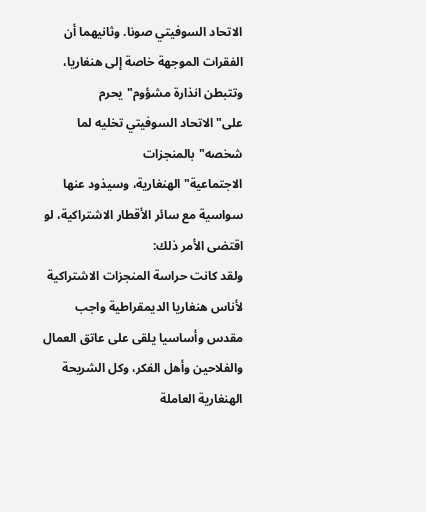الاتحاد السوفيتي صونا. وثانيهما أن الفقرات الموجهة خاصة إلى هنغاريا، وتتبطن انذارة مشؤوم"يحرم على"الاتحاد السوفيتي تخليه لما شخصه"بالمنجزات الاجتماعية"الهنغارية، وسيذود عنها سواسية مع سائر الأقطار الاشتراكية، لو اقتضى الأمر ذلك:
ولقد كانت حراسة المنجزات الاشتراكية لأناس هنغاريا الديمقراطية واجب مقدس وأساسيا يلقى على عاتق العمال والفلاحين وأهل الفكر، وكل الشريحة الهنغارية العاملة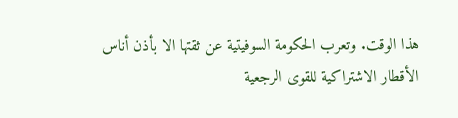هذا الوقت. وتعرب الحكومة السوفيتية عن ثقتها الا بأذن أناس الأقطار الاشتراكية للقوى الرجعية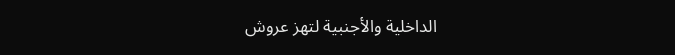الداخلية والأجنبية لتهز عروش